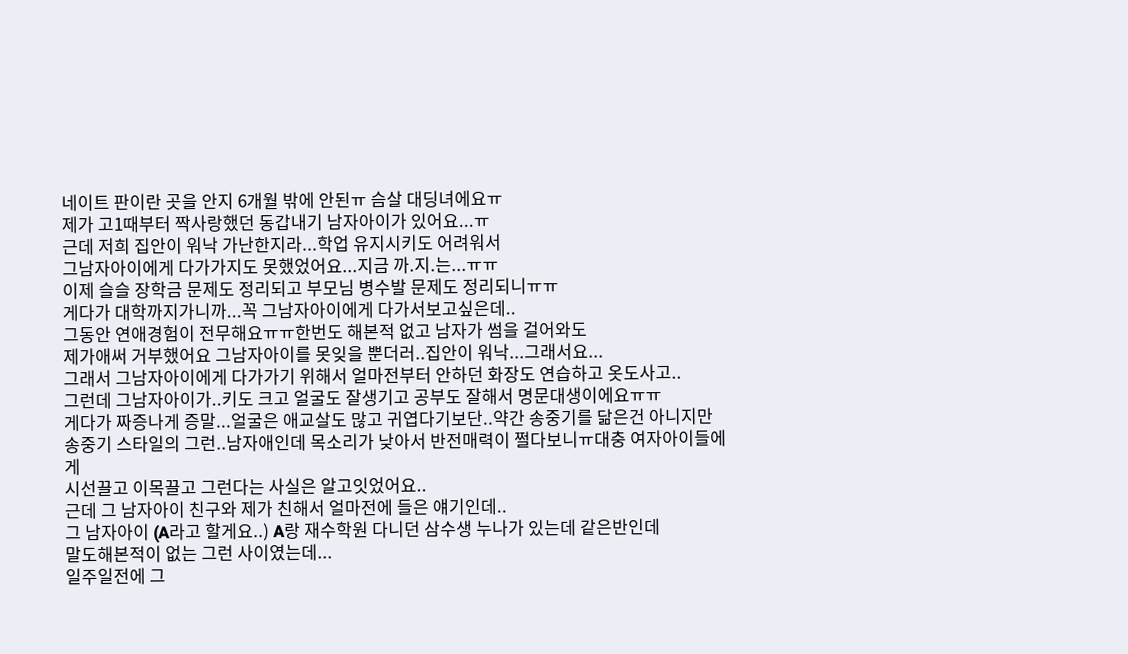네이트 판이란 곳을 안지 6개월 밖에 안된ㅠ 슴살 대딩녀에요ㅠ
제가 고1때부터 짝사랑했던 동갑내기 남자아이가 있어요...ㅠ
근데 저희 집안이 워낙 가난한지라...학업 유지시키도 어려워서
그남자아이에게 다가가지도 못했었어요...지금 까.지.는...ㅠㅠ
이제 슬슬 장학금 문제도 정리되고 부모님 병수발 문제도 정리되니ㅠㅠ
게다가 대학까지가니까...꼭 그남자아이에게 다가서보고싶은데..
그동안 연애경험이 전무해요ㅠㅠ한번도 해본적 없고 남자가 썸을 걸어와도
제가애써 거부했어요 그남자아이를 못잊을 뿐더러..집안이 워낙...그래서요...
그래서 그남자아이에게 다가가기 위해서 얼마전부터 안하던 화장도 연습하고 옷도사고..
그런데 그남자아이가..키도 크고 얼굴도 잘생기고 공부도 잘해서 명문대생이에요ㅠㅠ
게다가 짜증나게 증말...얼굴은 애교살도 많고 귀엽다기보단..약간 송중기를 닮은건 아니지만
송중기 스타일의 그런..남자애인데 목소리가 낮아서 반전매력이 쩔다보니ㅠ대충 여자아이들에게
시선끌고 이목끌고 그런다는 사실은 알고잇었어요..
근데 그 남자아이 친구와 제가 친해서 얼마전에 들은 얘기인데..
그 남자아이 (A라고 할게요..) A랑 재수학원 다니던 삼수생 누나가 있는데 같은반인데
말도해본적이 없는 그런 사이였는데...
일주일전에 그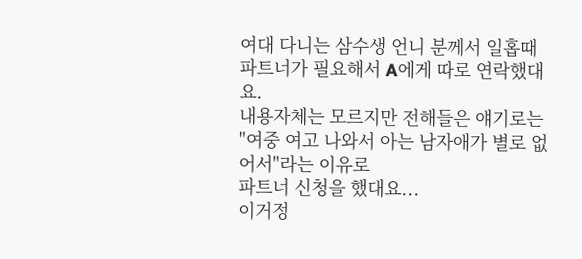여대 다니는 삼수생 언니 분께서 일홉때 파트너가 필요해서 A에게 따로 연락했대요.
내용자체는 모르지만 전해들은 얘기로는 "여중 여고 나와서 아는 남자애가 별로 없어서"라는 이유로
파트너 신청을 했대요...
이거정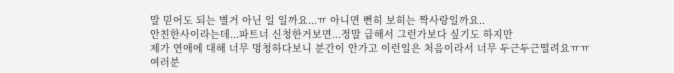말 믿어도 되는 별거 아닌 일 일까요...ㅠ 아니면 뻔히 보히는 짝사랑일까요..
안친한사이라는데...파트너 신청한거보면...정말 급해서 그런가보다 싶기도 하지만
제가 연애에 대해 너무 멍청하다보니 분간이 안가고 이런일은 처음이라서 너무 두근두근떨려요ㅠㅠ
여러분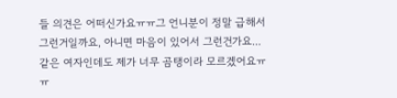들 의견은 어떠신가요ㅠㅠ그 언니분이 정말 급해서 그런거일까요, 아니면 마음이 있어서 그런건가요...
같은 여자인데도 제가 너무 곰탱이라 모르겠어요ㅠㅠ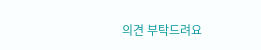의견 부탁드려요